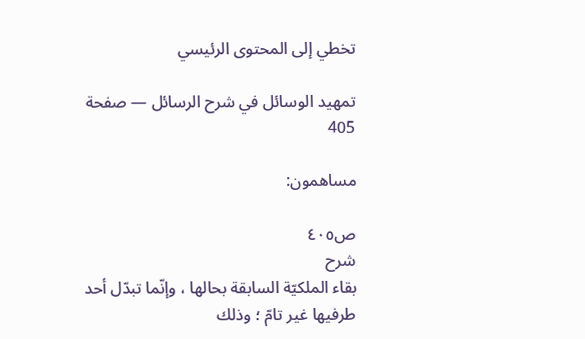تخطي إلى المحتوى الرئيسي

تمهيد الوسائل في شرح الرسائل — صفحة 405

مساهمون:

ص٤٠٥
شرح
بقاء الملكيّة السابقة بحالها ، وإنّما تبدّل أحد طرفيها غير تامّ ؛ وذلك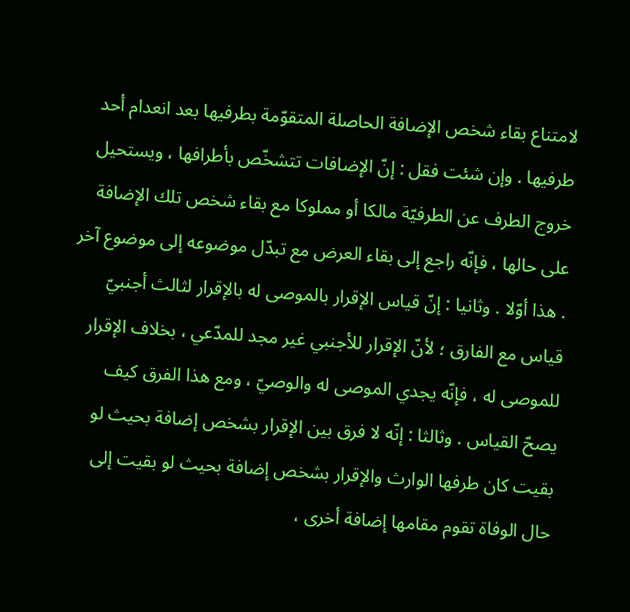لامتناع بقاء شخص الإضافة الحاصلة المتقوّمة بطرفيها بعد انعدام أحد طرفيها . وإن شئت فقل : إنّ الإضافات تتشخّص بأطرافها ، ويستحيل خروج الطرف عن الطرفيّة مالكا أو مملوكا مع بقاء شخص تلك الإضافة على حالها ، فإنّه راجع إلى بقاء العرض مع تبدّل موضوعه إلى موضوع آخر . هذا أوّلا . وثانيا : إنّ قياس الإقرار بالموصى له بالإقرار لثالث أجنبيّ قياس مع الفارق ؛ لأنّ الإقرار للأجنبي غير مجد للمدّعي ، بخلاف الإقرار للموصى له ، فإنّه يجدي الموصى له والوصيّ ، ومع هذا الفرق كيف يصحّ القياس . وثالثا : إنّه لا فرق بين الإقرار بشخص إضافة بحيث لو بقيت كان طرفها الوارث والإقرار بشخص إضافة بحيث لو بقيت إلى حال الوفاة تقوم مقامها إضافة أخرى ،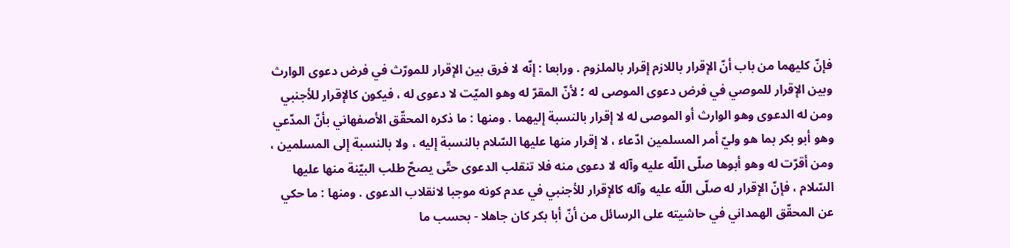فإنّ كليهما من باب أنّ الإقرار باللازم إقرار بالملزوم . ورابعا : إنّه لا فرق بين الإقرار للمورّث في فرض دعوى الوارث وبين الإقرار للموصي في فرض دعوى الموصى له ؛ لأنّ المقرّ له وهو الميّت لا دعوى له ، فيكون كالإقرار للأجنبي ومن له الدعوى وهو الوارث أو الموصى له لا إقرار بالنسبة إليهما . ومنها : ما ذكره المحقّق الأصفهاني بأنّ المدّعي وهو أبو بكر بما هو وليّ أمر المسلمين ادّعاء ، لا إقرار منها عليها السّلام بالنسبة إليه ، ولا بالنسبة إلى المسلمين ، ومن أقرّت له وهو أبوها صلّى اللّه عليه وآله لا دعوى منه فلا تنقلب الدعوى حتّى يصحّ طلب البيّنة منها عليها السّلام ، فإنّ الإقرار له صلّى اللّه عليه وآله كالإقرار للأجنبي في عدم كونه موجبا لانقلاب الدعوى . ومنها : ما حكي عن المحقّق الهمداني في حاشيته على الرسائل من أنّ أبا بكر كان جاهلا - بحسب ما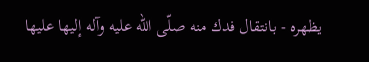يظهره - بانتقال فدك منه صلّى اللّه عليه وآله إليها عليها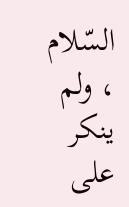السّلام ، ولم ينكر على